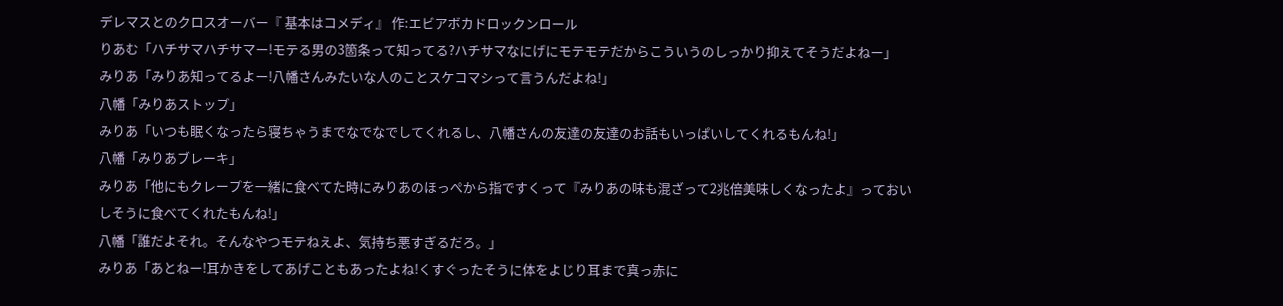デレマスとのクロスオーバー『 基本はコメディ』 作:エビアボカドロックンロール
りあむ「ハチサマハチサマー!モテる男の3箇条って知ってる?ハチサマなにげにモテモテだからこういうのしっかり抑えてそうだよねー」
みりあ「みりあ知ってるよー!八幡さんみたいな人のことスケコマシって言うんだよね!」
八幡「みりあストップ」
みりあ「いつも眠くなったら寝ちゃうまでなでなでしてくれるし、八幡さんの友達の友達のお話もいっぱいしてくれるもんね!」
八幡「みりあブレーキ」
みりあ「他にもクレープを一緒に食べてた時にみりあのほっぺから指ですくって『みりあの味も混ざって2兆倍美味しくなったよ』っておいしそうに食べてくれたもんね!」
八幡「誰だよそれ。そんなやつモテねえよ、気持ち悪すぎるだろ。」
みりあ「あとねー!耳かきをしてあげこともあったよね!くすぐったそうに体をよじり耳まで真っ赤に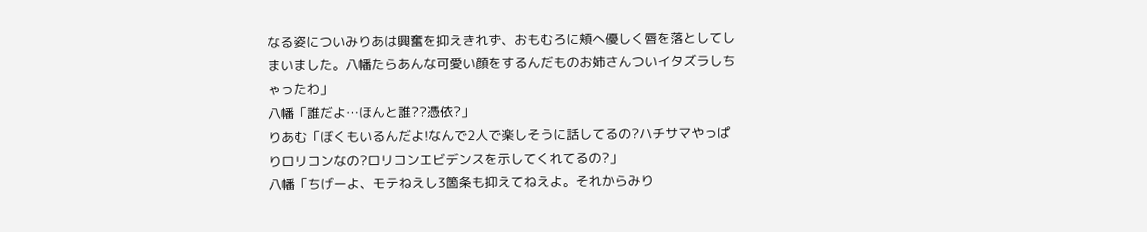なる姿についみりあは興奮を抑えきれず、おもむろに頬へ優しく唇を落としてしまいました。八幡たらあんな可愛い顔をするんだものお姉さんついイタズラしちゃったわ」
八幡「誰だよ…ほんと誰??憑依?」
りあむ「ぼくもいるんだよ!なんで2人で楽しそうに話してるの?ハチサマやっぱりロリコンなの?ロリコンエビデンスを示してくれてるの?」
八幡「ちげーよ、モテねえし3箇条も抑えてねえよ。それからみり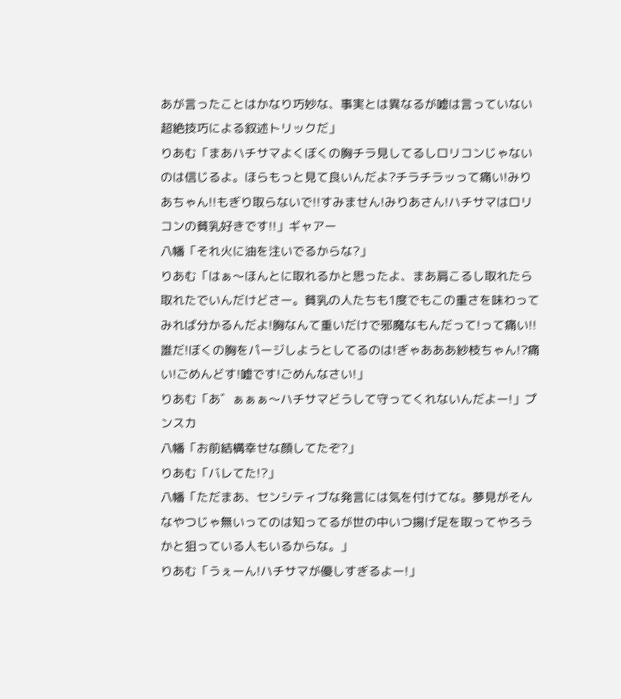あが言ったことはかなり巧妙な、事実とは異なるが嘘は言っていない超絶技巧による叙述トリックだ」
りあむ「まあハチサマよくぼくの胸チラ見してるしロリコンじゃないのは信じるよ。ほらもっと見て良いんだよ?チラチラッって痛い!みりあちゃん!!もぎり取らないで!!すみません!みりあさん!ハチサマはロリコンの貧乳好きです!!」ギャアー
八幡「それ火に油を注いでるからな?」
りあむ「はぁ〜ほんとに取れるかと思ったよ、まあ肩こるし取れたら取れたでいんだけどさー。貧乳の人たちも1度でもこの重さを味わってみれば分かるんだよ!胸なんて重いだけで邪魔なもんだって!って痛い!!誰だ!ぼくの胸をパージしようとしてるのは!ぎゃあああ紗枝ちゃん!?痛い!ごめんどす!嘘です!ごめんなさい!」
りあむ「あ゛ぁぁぁ〜ハチサマどうして守ってくれないんだよー!」プンスカ
八幡「お前結構幸せな顔してたぞ?」
りあむ「バレてた!?」
八幡「ただまあ、センシティブな発言には気を付けてな。夢見がそんなやつじゃ無いってのは知ってるが世の中いつ揚げ足を取ってやろうかと狙っている人もいるからな。」
りあむ「うぇーん!ハチサマが優しすぎるよー!」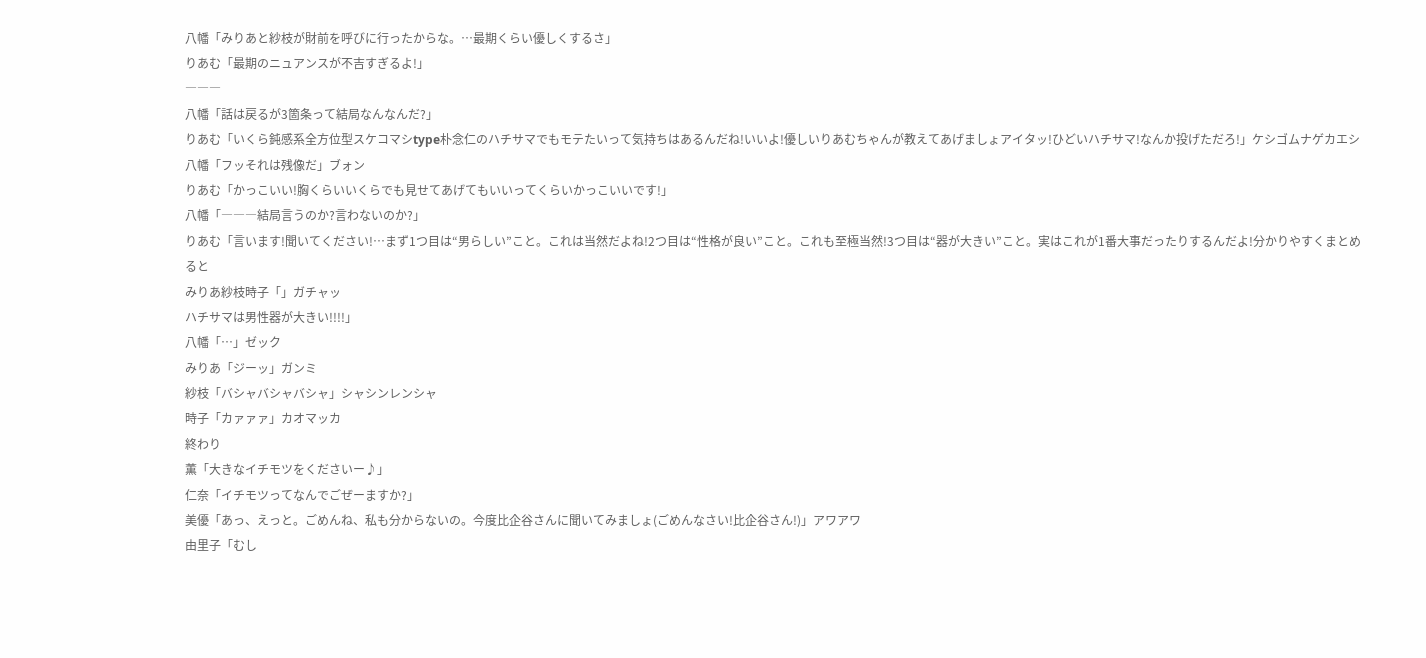八幡「みりあと紗枝が財前を呼びに行ったからな。…最期くらい優しくするさ」
りあむ「最期のニュアンスが不吉すぎるよ!」
―――
八幡「話は戻るが3箇条って結局なんなんだ?」
りあむ「いくら鈍感系全方位型スケコマシtype朴念仁のハチサマでもモテたいって気持ちはあるんだね!いいよ!優しいりあむちゃんが教えてあげましょアイタッ!ひどいハチサマ!なんか投げただろ!」ケシゴムナゲカエシ
八幡「フッそれは残像だ」ブォン
りあむ「かっこいい!胸くらいいくらでも見せてあげてもいいってくらいかっこいいです!」
八幡「―――結局言うのか?言わないのか?」
りあむ「言います!聞いてください!…まず1つ目は“男らしい”こと。これは当然だよね!2つ目は“性格が良い”こと。これも至極当然!3つ目は“器が大きい”こと。実はこれが1番大事だったりするんだよ!分かりやすくまとめると
みりあ紗枝時子「」ガチャッ
ハチサマは男性器が大きい!!!!」
八幡「…」ゼック
みりあ「ジーッ」ガンミ
紗枝「バシャバシャバシャ」シャシンレンシャ
時子「カァァァ」カオマッカ
終わり
薫「大きなイチモツをくださいー♪」
仁奈「イチモツってなんでごぜーますか?」
美優「あっ、えっと。ごめんね、私も分からないの。今度比企谷さんに聞いてみましょ(ごめんなさい!比企谷さん!)」アワアワ
由里子「むし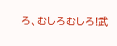ろ、むしろむしろ!武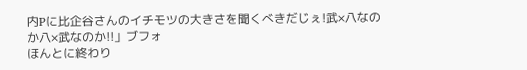内Pに比企谷さんのイチモツの大きさを聞くべきだじぇ!武×八なのか八×武なのか!!」ブフォ
ほんとに終わり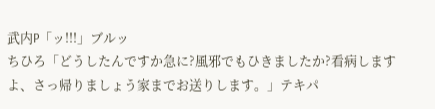武内P「ッ!!!」ブルッ
ちひろ「どうしたんですか急に?風邪でもひきましたか?看病しますよ、さっ帰りましょう家までお送りします。」テキパ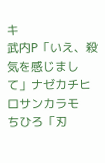キ
武内P「いえ、殺気を感じまして」ナゼカチヒロサンカラモ
ちひろ「刃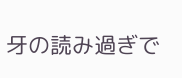牙の読み過ぎで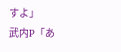すよ」
武内P「あ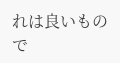れは良いもので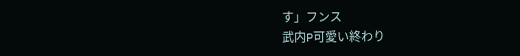す」フンス
武内P可愛い終わり